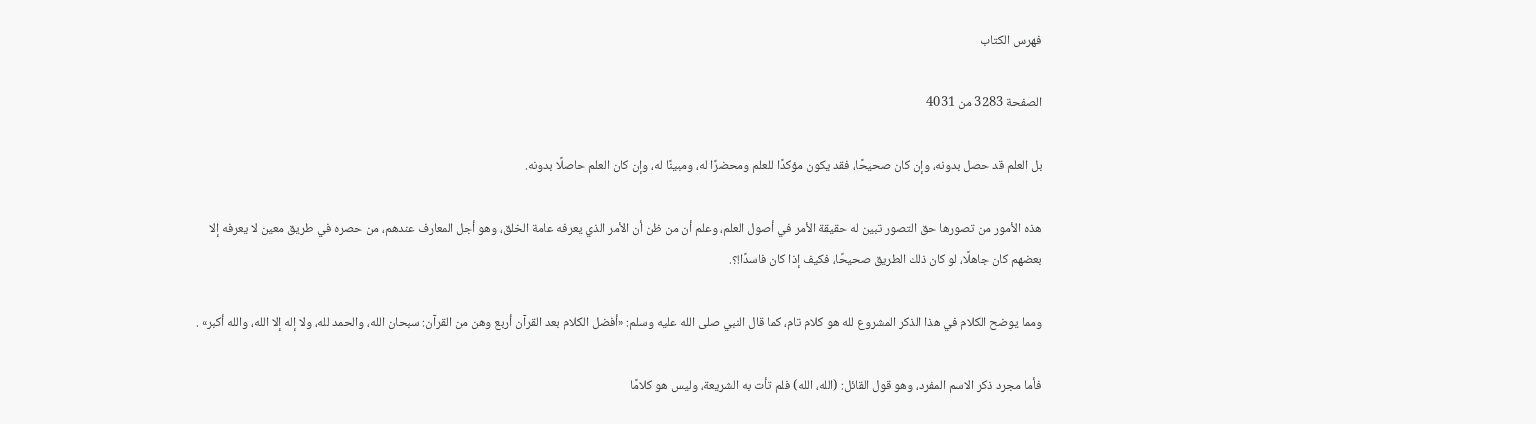فهرس الكتاب

الصفحة 3283 من 4031

بل العلم قد حصل بدونه، وإن كان صحيحًا، فقد يكون مؤكدًا للعلم ومحضرًا له، ومبينًا له، وإن كان العلم حاصلًا بدونه.

هذه الأمور من تصورها حق التصور تبين له حقيقة الأمر في أصول العلم، وعلم أن من ظن أن الأمر الذي يعرفه عامة الخلق، وهو أجل المعارف عندهم، من حصره في طريق معين لا يعرفه إلا بعضهم كان جاهلًا، لو كان ذلك الطريق صحيحًا، فكيف إذا كان فاسدًا‍!؟.

ومما يوضح الكلام في هذا الذكر المشروع لله هو كلام تام، كما قال النبي صلى الله عليه وسلم: «أفضل الكلام بعد القرآن أربع وهن من القرآن: سبحان الله، والحمد لله، ولا إله إلا الله، والله أكبر» .

فأما مجرد ذكر الاسم المفرد، وهو قول القائل: (الله، الله) فلم تأت به الشريعة، وليس هو كلامًا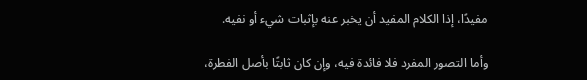مفيدًا، إذا الكلام المفيد أن يخبر عنه بإثبات شيء أو نفيه.

وأما التصور المفرد فلا فائدة فيه، وإن كان ثابتًا بأصل الفطرة،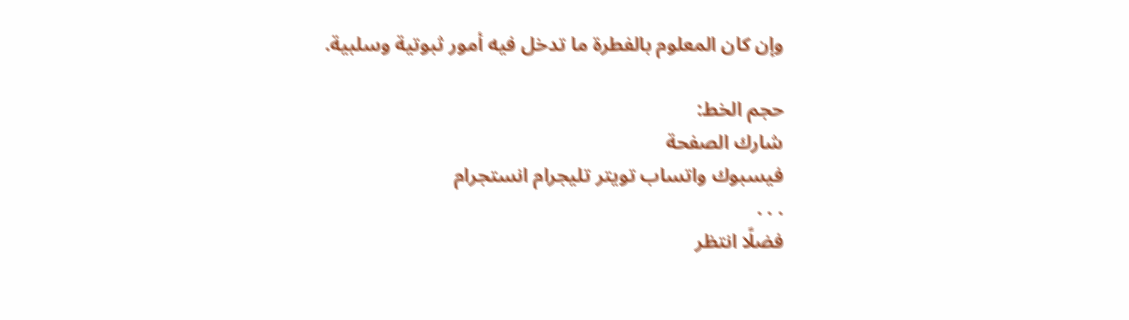وإن كان المعلوم بالفطرة ما تدخل فيه أمور ثبوتية وسلبية.

حجم الخط:
شارك الصفحة
فيسبوك واتساب تويتر تليجرام انستجرام
. . .
فضلًا انتظر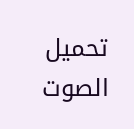تحميل الصوت